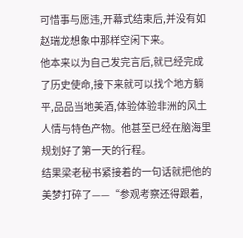可惜事与愿违,开幕式结束后,并没有如赵瑞龙想象中那样空闲下来。
他本来以为自己发完言后,就已经完成了历史使命,接下来就可以找个地方躺平,品品当地美酒,体验体验非洲的风土人情与特色产物。他甚至已经在脑海里规划好了第一天的行程。
结果梁老秘书紧接着的一句话就把他的美梦打碎了——“参观考察还得跟着,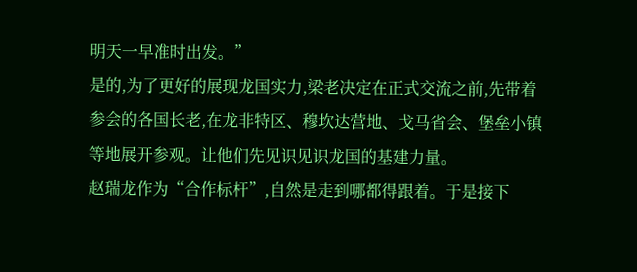明天一早准时出发。”
是的,为了更好的展现龙国实力,梁老决定在正式交流之前,先带着参会的各国长老,在龙非特区、穆坎达营地、戈马省会、堡垒小镇等地展开参观。让他们先见识见识龙国的基建力量。
赵瑞龙作为“合作标杆”,自然是走到哪都得跟着。于是接下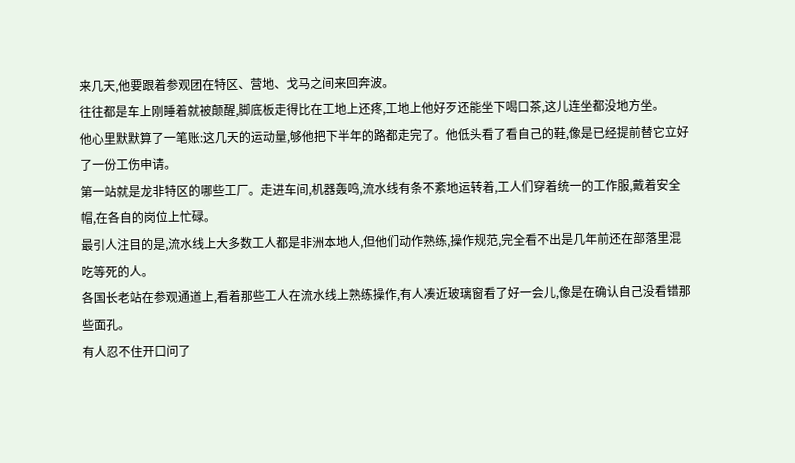来几天,他要跟着参观团在特区、营地、戈马之间来回奔波。
往往都是车上刚睡着就被颠醒,脚底板走得比在工地上还疼,工地上他好歹还能坐下喝口茶,这儿连坐都没地方坐。
他心里默默算了一笔账:这几天的运动量,够他把下半年的路都走完了。他低头看了看自己的鞋,像是已经提前替它立好了一份工伤申请。
第一站就是龙非特区的哪些工厂。走进车间,机器轰鸣,流水线有条不紊地运转着,工人们穿着统一的工作服,戴着安全帽,在各自的岗位上忙碌。
最引人注目的是,流水线上大多数工人都是非洲本地人,但他们动作熟练,操作规范,完全看不出是几年前还在部落里混吃等死的人。
各国长老站在参观通道上,看着那些工人在流水线上熟练操作,有人凑近玻璃窗看了好一会儿,像是在确认自己没看错那些面孔。
有人忍不住开口问了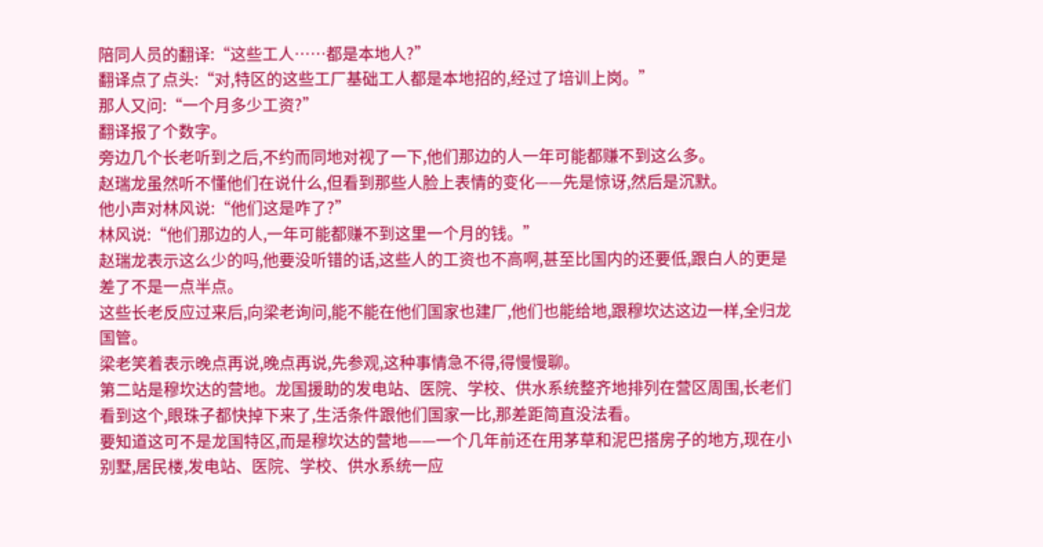陪同人员的翻译:“这些工人……都是本地人?”
翻译点了点头:“对,特区的这些工厂基础工人都是本地招的,经过了培训上岗。”
那人又问:“一个月多少工资?”
翻译报了个数字。
旁边几个长老听到之后,不约而同地对视了一下,他们那边的人一年可能都赚不到这么多。
赵瑞龙虽然听不懂他们在说什么,但看到那些人脸上表情的变化——先是惊讶,然后是沉默。
他小声对林风说:“他们这是咋了?”
林风说:“他们那边的人,一年可能都赚不到这里一个月的钱。”
赵瑞龙表示这么少的吗,他要没听错的话,这些人的工资也不高啊,甚至比国内的还要低,跟白人的更是差了不是一点半点。
这些长老反应过来后,向梁老询问,能不能在他们国家也建厂,他们也能给地,跟穆坎达这边一样,全归龙国管。
梁老笑着表示晚点再说,晚点再说,先参观,这种事情急不得,得慢慢聊。
第二站是穆坎达的营地。龙国援助的发电站、医院、学校、供水系统整齐地排列在营区周围,长老们看到这个,眼珠子都快掉下来了,生活条件跟他们国家一比,那差距简直没法看。
要知道这可不是龙国特区,而是穆坎达的营地——一个几年前还在用茅草和泥巴搭房子的地方,现在小别墅,居民楼,发电站、医院、学校、供水系统一应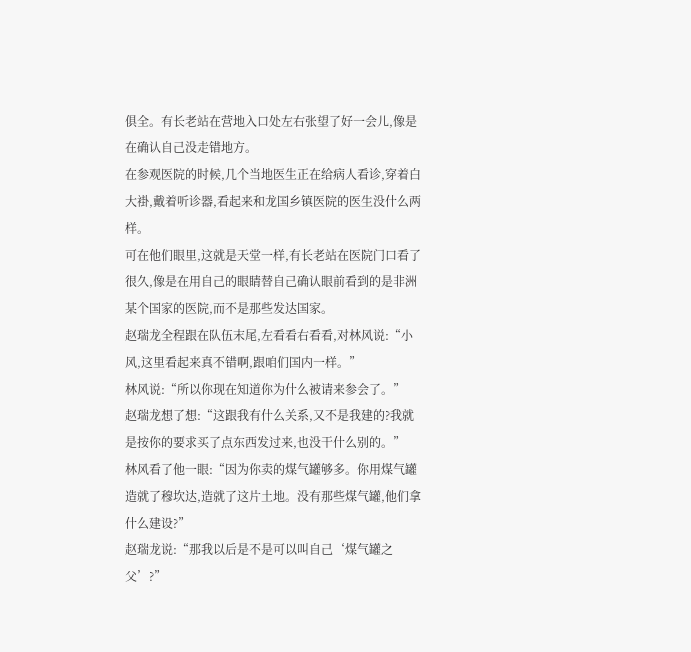俱全。有长老站在营地入口处左右张望了好一会儿,像是在确认自己没走错地方。
在参观医院的时候,几个当地医生正在给病人看诊,穿着白大褂,戴着听诊器,看起来和龙国乡镇医院的医生没什么两样。
可在他们眼里,这就是天堂一样,有长老站在医院门口看了很久,像是在用自己的眼睛替自己确认眼前看到的是非洲某个国家的医院,而不是那些发达国家。
赵瑞龙全程跟在队伍末尾,左看看右看看,对林风说:“小风,这里看起来真不错啊,跟咱们国内一样。”
林风说:“所以你现在知道你为什么被请来参会了。”
赵瑞龙想了想:“这跟我有什么关系,又不是我建的?我就是按你的要求买了点东西发过来,也没干什么别的。”
林风看了他一眼:“因为你卖的煤气罐够多。你用煤气罐造就了穆坎达,造就了这片土地。没有那些煤气罐,他们拿什么建设?”
赵瑞龙说:“那我以后是不是可以叫自己‘煤气罐之父’?”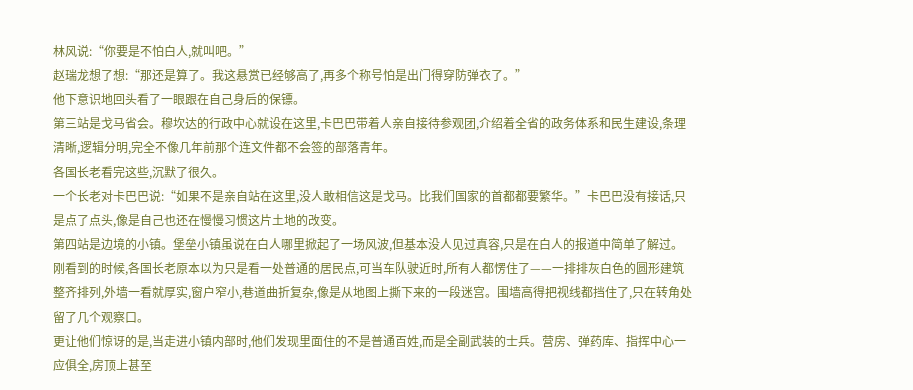林风说:“你要是不怕白人,就叫吧。”
赵瑞龙想了想:“那还是算了。我这悬赏已经够高了,再多个称号怕是出门得穿防弹衣了。”
他下意识地回头看了一眼跟在自己身后的保镖。
第三站是戈马省会。穆坎达的行政中心就设在这里,卡巴巴带着人亲自接待参观团,介绍着全省的政务体系和民生建设,条理清晰,逻辑分明,完全不像几年前那个连文件都不会签的部落青年。
各国长老看完这些,沉默了很久。
一个长老对卡巴巴说:“如果不是亲自站在这里,没人敢相信这是戈马。比我们国家的首都都要繁华。”卡巴巴没有接话,只是点了点头,像是自己也还在慢慢习惯这片土地的改变。
第四站是边境的小镇。堡垒小镇虽说在白人哪里掀起了一场风波,但基本没人见过真容,只是在白人的报道中简单了解过。刚看到的时候,各国长老原本以为只是看一处普通的居民点,可当车队驶近时,所有人都愣住了——一排排灰白色的圆形建筑整齐排列,外墙一看就厚实,窗户窄小,巷道曲折复杂,像是从地图上撕下来的一段迷宫。围墙高得把视线都挡住了,只在转角处留了几个观察口。
更让他们惊讶的是,当走进小镇内部时,他们发现里面住的不是普通百姓,而是全副武装的士兵。营房、弹药库、指挥中心一应俱全,房顶上甚至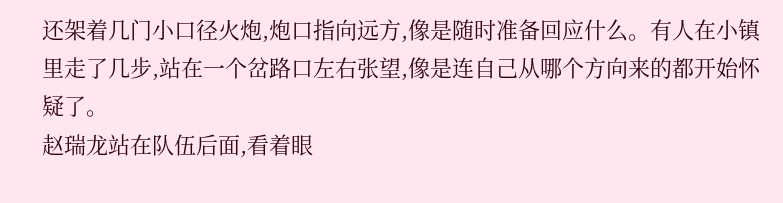还架着几门小口径火炮,炮口指向远方,像是随时准备回应什么。有人在小镇里走了几步,站在一个岔路口左右张望,像是连自己从哪个方向来的都开始怀疑了。
赵瑞龙站在队伍后面,看着眼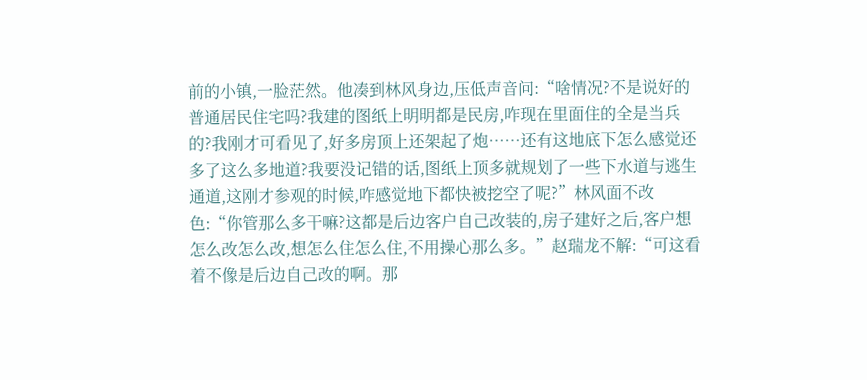前的小镇,一脸茫然。他凑到林风身边,压低声音问:“啥情况?不是说好的普通居民住宅吗?我建的图纸上明明都是民房,咋现在里面住的全是当兵的?我刚才可看见了,好多房顶上还架起了炮……还有这地底下怎么感觉还多了这么多地道?我要没记错的话,图纸上顶多就规划了一些下水道与逃生通道,这刚才参观的时候,咋感觉地下都快被挖空了呢?”林风面不改色:“你管那么多干嘛?这都是后边客户自己改装的,房子建好之后,客户想怎么改怎么改,想怎么住怎么住,不用操心那么多。”赵瑞龙不解:“可这看着不像是后边自己改的啊。那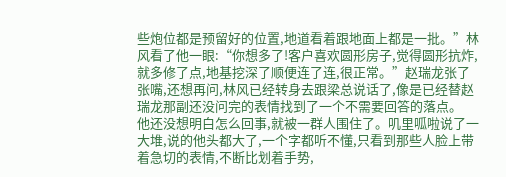些炮位都是预留好的位置,地道看着跟地面上都是一批。”林风看了他一眼:“你想多了!客户喜欢圆形房子,觉得圆形抗炸,就多修了点,地基挖深了顺便连了连,很正常。”赵瑞龙张了张嘴,还想再问,林风已经转身去跟梁总说话了,像是已经替赵瑞龙那副还没问完的表情找到了一个不需要回答的落点。
他还没想明白怎么回事,就被一群人围住了。叽里呱啦说了一大堆,说的他头都大了,一个字都听不懂,只看到那些人脸上带着急切的表情,不断比划着手势,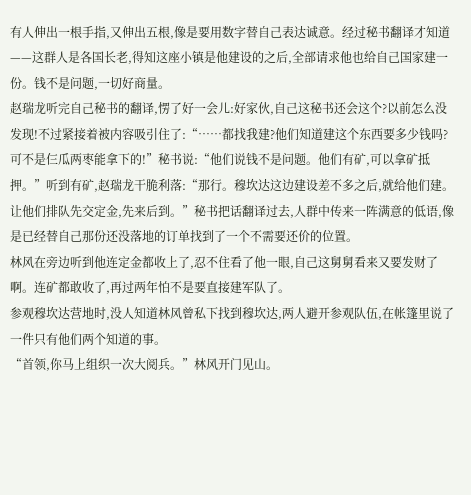有人伸出一根手指,又伸出五根,像是要用数字替自己表达诚意。经过秘书翻译才知道——这群人是各国长老,得知这座小镇是他建设的之后,全部请求他也给自己国家建一份。钱不是问题,一切好商量。
赵瑞龙听完自己秘书的翻译,愣了好一会儿:好家伙,自己这秘书还会这个?以前怎么没发现!不过紧接着被内容吸引住了:“……都找我建?他们知道建这个东西要多少钱吗?可不是仨瓜两枣能拿下的!”秘书说:“他们说钱不是问题。他们有矿,可以拿矿抵押。”听到有矿,赵瑞龙干脆利落:“那行。穆坎达这边建设差不多之后,就给他们建。让他们排队先交定金,先来后到。”秘书把话翻译过去,人群中传来一阵满意的低语,像是已经替自己那份还没落地的订单找到了一个不需要还价的位置。
林风在旁边听到他连定金都收上了,忍不住看了他一眼,自己这舅舅看来又要发财了啊。连矿都敢收了,再过两年怕不是要直接建军队了。
参观穆坎达营地时,没人知道林风曾私下找到穆坎达,两人避开参观队伍,在帐篷里说了一件只有他们两个知道的事。
“首领,你马上组织一次大阅兵。”林风开门见山。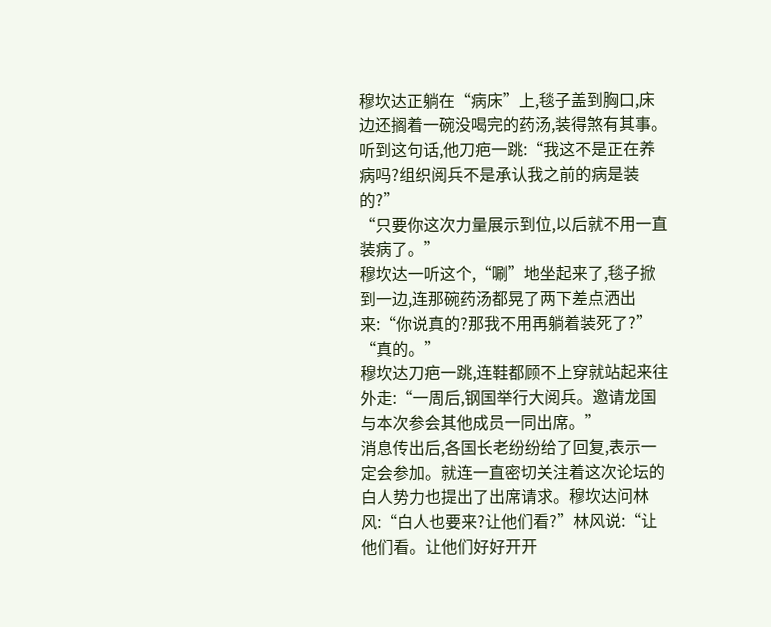穆坎达正躺在“病床”上,毯子盖到胸口,床边还搁着一碗没喝完的药汤,装得煞有其事。听到这句话,他刀疤一跳:“我这不是正在养病吗?组织阅兵不是承认我之前的病是装的?”
“只要你这次力量展示到位,以后就不用一直装病了。”
穆坎达一听这个,“唰”地坐起来了,毯子掀到一边,连那碗药汤都晃了两下差点洒出来:“你说真的?那我不用再躺着装死了?”
“真的。”
穆坎达刀疤一跳,连鞋都顾不上穿就站起来往外走:“一周后,钢国举行大阅兵。邀请龙国与本次参会其他成员一同出席。”
消息传出后,各国长老纷纷给了回复,表示一定会参加。就连一直密切关注着这次论坛的白人势力也提出了出席请求。穆坎达问林风:“白人也要来?让他们看?”林风说:“让他们看。让他们好好开开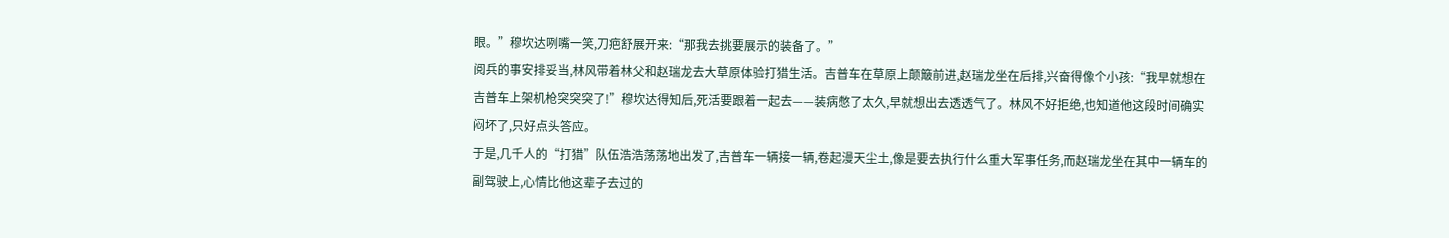眼。”穆坎达咧嘴一笑,刀疤舒展开来:“那我去挑要展示的装备了。”
阅兵的事安排妥当,林风带着林父和赵瑞龙去大草原体验打猎生活。吉普车在草原上颠簸前进,赵瑞龙坐在后排,兴奋得像个小孩:“我早就想在吉普车上架机枪突突突了!”穆坎达得知后,死活要跟着一起去——装病憋了太久,早就想出去透透气了。林风不好拒绝,也知道他这段时间确实闷坏了,只好点头答应。
于是,几千人的“打猎”队伍浩浩荡荡地出发了,吉普车一辆接一辆,卷起漫天尘土,像是要去执行什么重大军事任务,而赵瑞龙坐在其中一辆车的副驾驶上,心情比他这辈子去过的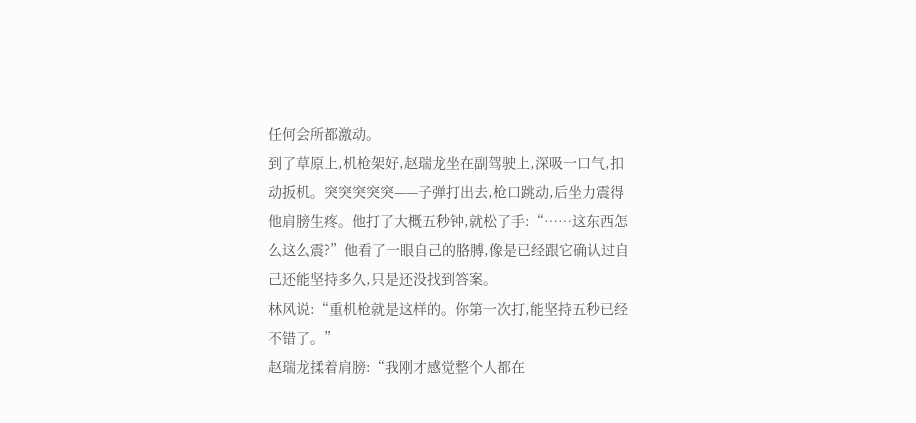任何会所都激动。
到了草原上,机枪架好,赵瑞龙坐在副驾驶上,深吸一口气,扣动扳机。突突突突突——子弹打出去,枪口跳动,后坐力震得他肩膀生疼。他打了大概五秒钟,就松了手:“……这东西怎么这么震?”他看了一眼自己的胳膊,像是已经跟它确认过自己还能坚持多久,只是还没找到答案。
林风说:“重机枪就是这样的。你第一次打,能坚持五秒已经不错了。”
赵瑞龙揉着肩膀:“我刚才感觉整个人都在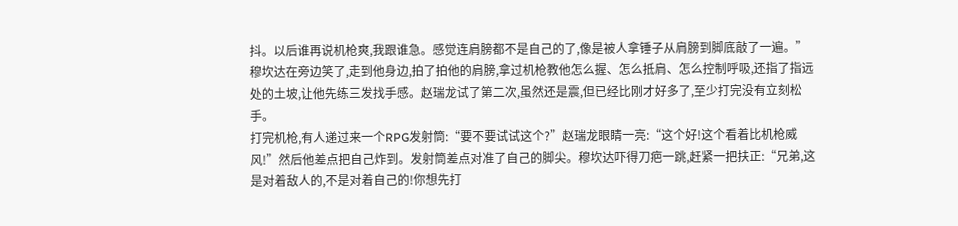抖。以后谁再说机枪爽,我跟谁急。感觉连肩膀都不是自己的了,像是被人拿锤子从肩膀到脚底敲了一遍。”穆坎达在旁边笑了,走到他身边,拍了拍他的肩膀,拿过机枪教他怎么握、怎么抵肩、怎么控制呼吸,还指了指远处的土坡,让他先练三发找手感。赵瑞龙试了第二次,虽然还是震,但已经比刚才好多了,至少打完没有立刻松手。
打完机枪,有人递过来一个RPG发射筒:“要不要试试这个?”赵瑞龙眼睛一亮:“这个好!这个看着比机枪威风!”然后他差点把自己炸到。发射筒差点对准了自己的脚尖。穆坎达吓得刀疤一跳,赶紧一把扶正:“兄弟,这是对着敌人的,不是对着自己的!你想先打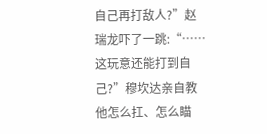自己再打敌人?”赵瑞龙吓了一跳:“……这玩意还能打到自己?”穆坎达亲自教他怎么扛、怎么瞄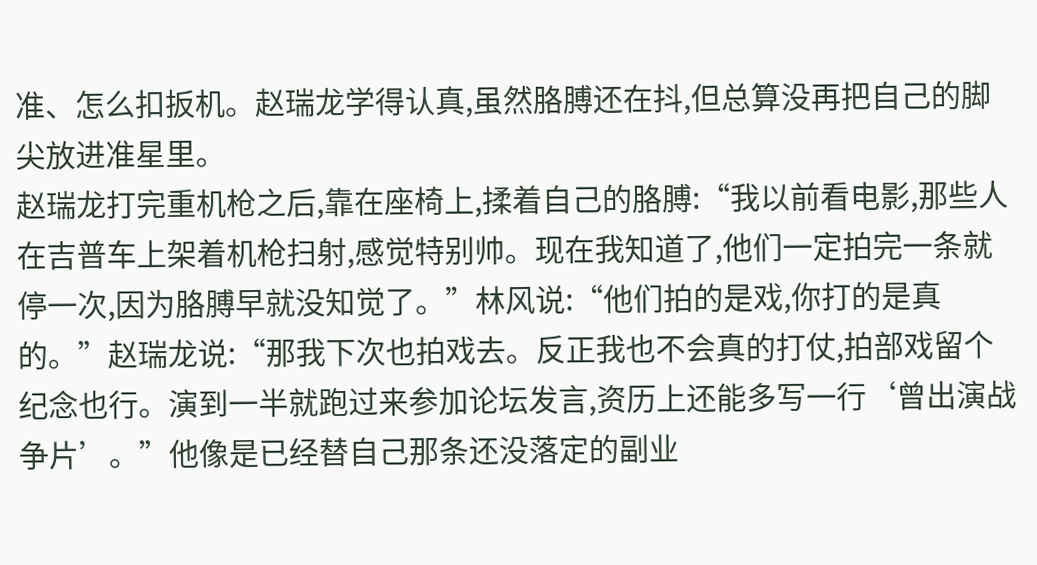准、怎么扣扳机。赵瑞龙学得认真,虽然胳膊还在抖,但总算没再把自己的脚尖放进准星里。
赵瑞龙打完重机枪之后,靠在座椅上,揉着自己的胳膊:“我以前看电影,那些人在吉普车上架着机枪扫射,感觉特别帅。现在我知道了,他们一定拍完一条就停一次,因为胳膊早就没知觉了。”林风说:“他们拍的是戏,你打的是真的。”赵瑞龙说:“那我下次也拍戏去。反正我也不会真的打仗,拍部戏留个纪念也行。演到一半就跑过来参加论坛发言,资历上还能多写一行‘曾出演战争片’。”他像是已经替自己那条还没落定的副业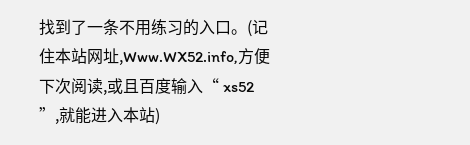找到了一条不用练习的入口。(记住本站网址,Www.WX52.info,方便下次阅读,或且百度输入“ xs52 ”,就能进入本站)